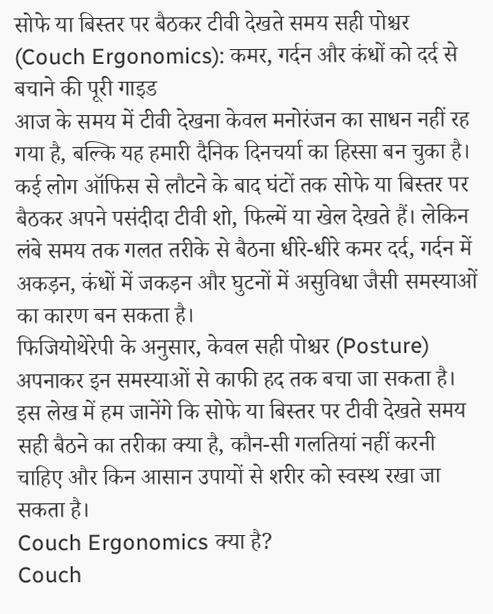सोफे या बिस्तर पर बैठकर टीवी देखते समय सही पोश्चर (Couch Ergonomics): कमर, गर्दन और कंधों को दर्द से बचाने की पूरी गाइड
आज के समय में टीवी देखना केवल मनोरंजन का साधन नहीं रह गया है, बल्कि यह हमारी दैनिक दिनचर्या का हिस्सा बन चुका है। कई लोग ऑफिस से लौटने के बाद घंटों तक सोफे या बिस्तर पर बैठकर अपने पसंदीदा टीवी शो, फिल्में या खेल देखते हैं। लेकिन लंबे समय तक गलत तरीके से बैठना धीरे-धीरे कमर दर्द, गर्दन में अकड़न, कंधों में जकड़न और घुटनों में असुविधा जैसी समस्याओं का कारण बन सकता है।
फिजियोथेरेपी के अनुसार, केवल सही पोश्चर (Posture) अपनाकर इन समस्याओं से काफी हद तक बचा जा सकता है। इस लेख में हम जानेंगे कि सोफे या बिस्तर पर टीवी देखते समय सही बैठने का तरीका क्या है, कौन-सी गलतियां नहीं करनी चाहिए और किन आसान उपायों से शरीर को स्वस्थ रखा जा सकता है।
Couch Ergonomics क्या है?
Couch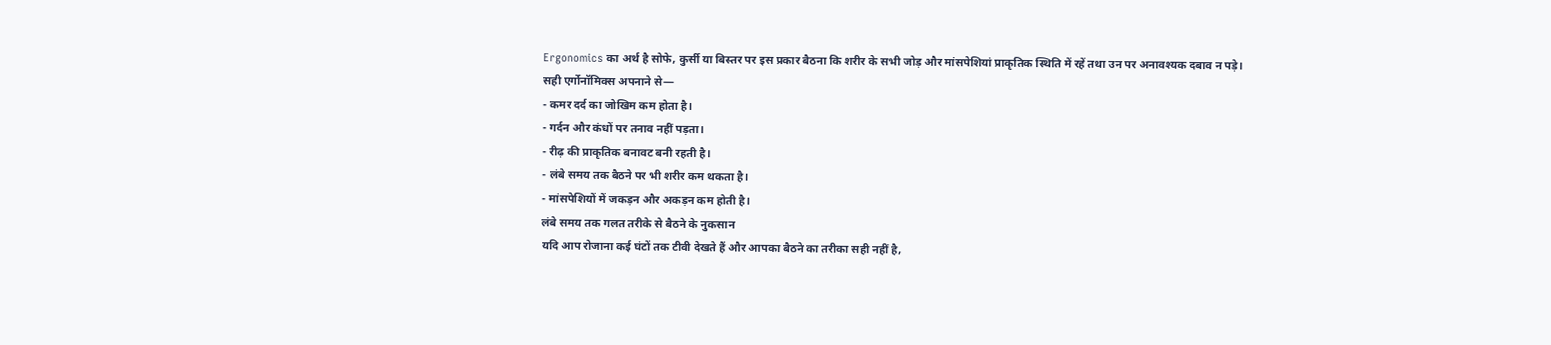Ergonomics का अर्थ है सोफे, कुर्सी या बिस्तर पर इस प्रकार बैठना कि शरीर के सभी जोड़ और मांसपेशियां प्राकृतिक स्थिति में रहें तथा उन पर अनावश्यक दबाव न पड़े।
सही एर्गोनॉमिक्स अपनाने से—
- कमर दर्द का जोखिम कम होता है।
- गर्दन और कंधों पर तनाव नहीं पड़ता।
- रीढ़ की प्राकृतिक बनावट बनी रहती है।
- लंबे समय तक बैठने पर भी शरीर कम थकता है।
- मांसपेशियों में जकड़न और अकड़न कम होती है।
लंबे समय तक गलत तरीके से बैठने के नुकसान
यदि आप रोजाना कई घंटों तक टीवी देखते हैं और आपका बैठने का तरीका सही नहीं है,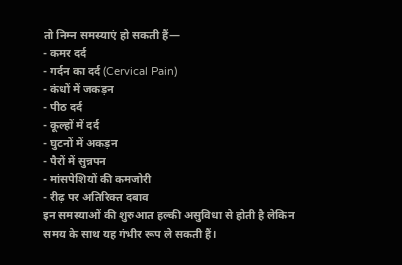तो निम्न समस्याएं हो सकती हैं—
- कमर दर्द
- गर्दन का दर्द (Cervical Pain)
- कंधों में जकड़न
- पीठ दर्द
- कूल्हों में दर्द
- घुटनों में अकड़न
- पैरों में सुन्नपन
- मांसपेशियों की कमजोरी
- रीढ़ पर अतिरिक्त दबाव
इन समस्याओं की शुरुआत हल्की असुविधा से होती है लेकिन समय के साथ यह गंभीर रूप ले सकती हैं।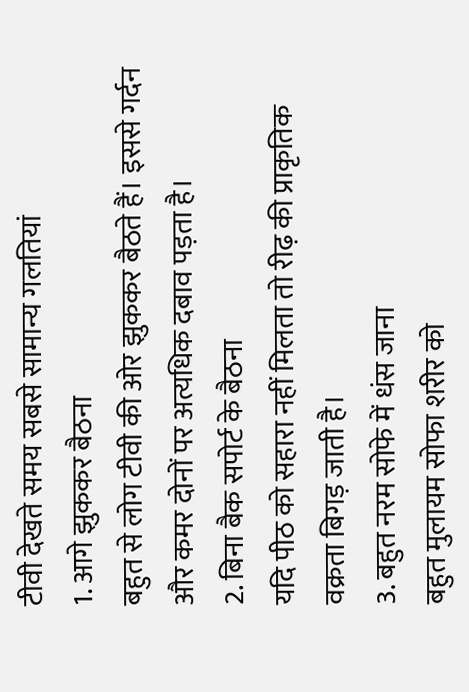टीवी देखते समय सबसे सामान्य गलतियां
1. आगे झुककर बैठना
बहुत से लोग टीवी की ओर झुककर बैठते हैं। इससे गर्दन और कमर दोनों पर अत्यधिक दबाव पड़ता है।
2. बिना बैक सपोर्ट के बैठना
यदि पीठ को सहारा नहीं मिलता तो रीढ़ की प्राकृतिक वक्रता बिगड़ जाती है।
3. बहुत नरम सोफे में धंस जाना
बहुत मुलायम सोफा शरीर को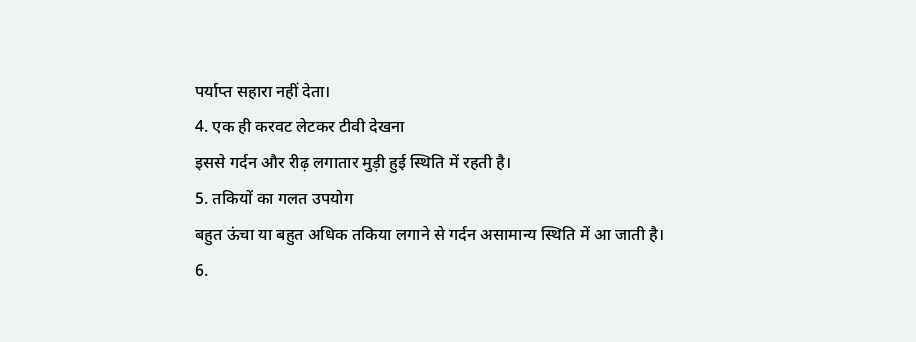पर्याप्त सहारा नहीं देता।
4. एक ही करवट लेटकर टीवी देखना
इससे गर्दन और रीढ़ लगातार मुड़ी हुई स्थिति में रहती है।
5. तकियों का गलत उपयोग
बहुत ऊंचा या बहुत अधिक तकिया लगाने से गर्दन असामान्य स्थिति में आ जाती है।
6.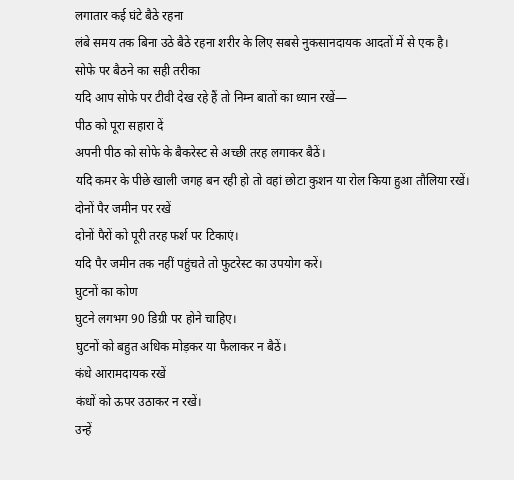लगातार कई घंटे बैठे रहना
लंबे समय तक बिना उठे बैठे रहना शरीर के लिए सबसे नुकसानदायक आदतों में से एक है।
सोफे पर बैठने का सही तरीका
यदि आप सोफे पर टीवी देख रहे हैं तो निम्न बातों का ध्यान रखें—
पीठ को पूरा सहारा दें
अपनी पीठ को सोफे के बैकरेस्ट से अच्छी तरह लगाकर बैठें।
यदि कमर के पीछे खाली जगह बन रही हो तो वहां छोटा कुशन या रोल किया हुआ तौलिया रखें।
दोनों पैर जमीन पर रखें
दोनों पैरों को पूरी तरह फर्श पर टिकाएं।
यदि पैर जमीन तक नहीं पहुंचते तो फुटरेस्ट का उपयोग करें।
घुटनों का कोण
घुटने लगभग 90 डिग्री पर होने चाहिए।
घुटनों को बहुत अधिक मोड़कर या फैलाकर न बैठें।
कंधे आरामदायक रखें
कंधों को ऊपर उठाकर न रखें।
उन्हें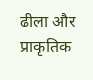ढीला और प्राकृतिक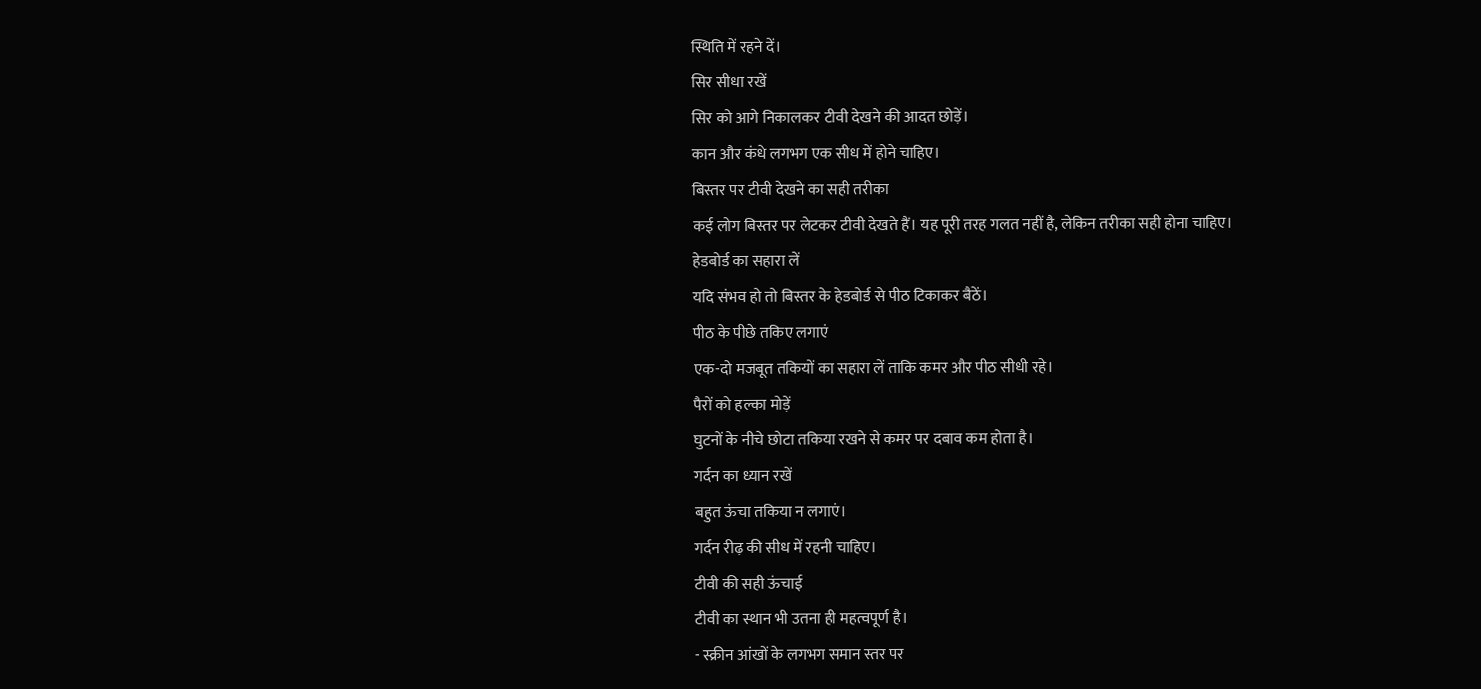स्थिति में रहने दें।
सिर सीधा रखें
सिर को आगे निकालकर टीवी देखने की आदत छोड़ें।
कान और कंधे लगभग एक सीध में होने चाहिए।
बिस्तर पर टीवी देखने का सही तरीका
कई लोग बिस्तर पर लेटकर टीवी देखते हैं। यह पूरी तरह गलत नहीं है, लेकिन तरीका सही होना चाहिए।
हेडबोर्ड का सहारा लें
यदि संभव हो तो बिस्तर के हेडबोर्ड से पीठ टिकाकर बैठें।
पीठ के पीछे तकिए लगाएं
एक-दो मजबूत तकियों का सहारा लें ताकि कमर और पीठ सीधी रहे।
पैरों को हल्का मोड़ें
घुटनों के नीचे छोटा तकिया रखने से कमर पर दबाव कम होता है।
गर्दन का ध्यान रखें
बहुत ऊंचा तकिया न लगाएं।
गर्दन रीढ़ की सीध में रहनी चाहिए।
टीवी की सही ऊंचाई
टीवी का स्थान भी उतना ही महत्वपूर्ण है।
- स्क्रीन आंखों के लगभग समान स्तर पर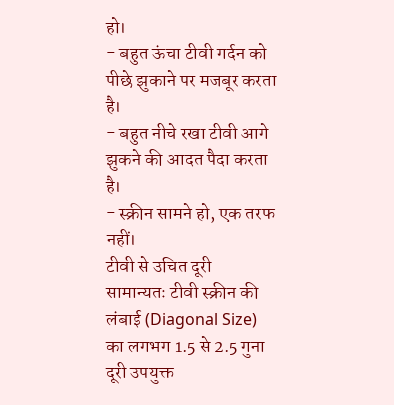हो।
- बहुत ऊंचा टीवी गर्दन को पीछे झुकाने पर मजबूर करता है।
- बहुत नीचे रखा टीवी आगे झुकने की आदत पैदा करता है।
- स्क्रीन सामने हो, एक तरफ नहीं।
टीवी से उचित दूरी
सामान्यतः टीवी स्क्रीन की लंबाई (Diagonal Size) का लगभग 1.5 से 2.5 गुना दूरी उपयुक्त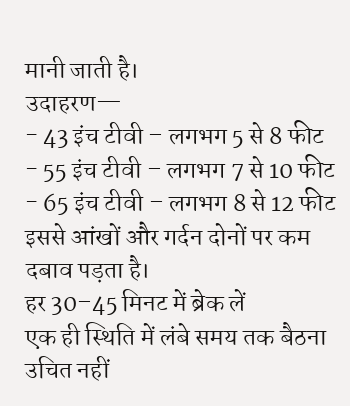मानी जाती है।
उदाहरण—
- 43 इंच टीवी – लगभग 5 से 8 फीट
- 55 इंच टीवी – लगभग 7 से 10 फीट
- 65 इंच टीवी – लगभग 8 से 12 फीट
इससे आंखों और गर्दन दोनों पर कम दबाव पड़ता है।
हर 30–45 मिनट में ब्रेक लें
एक ही स्थिति में लंबे समय तक बैठना उचित नहीं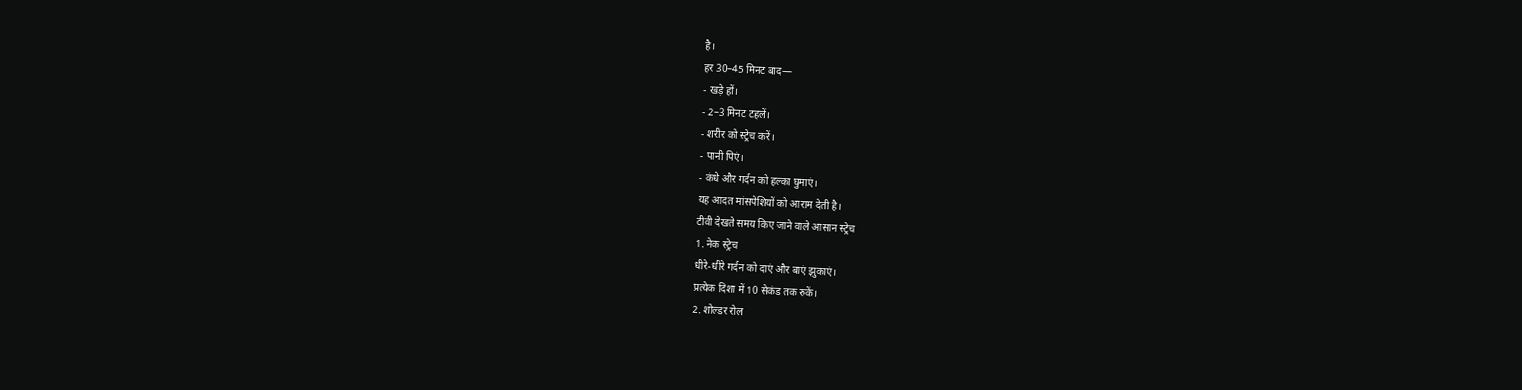है।
हर 30–45 मिनट बाद—
- खड़े हों।
- 2–3 मिनट टहलें।
- शरीर को स्ट्रेच करें।
- पानी पिएं।
- कंधे और गर्दन को हल्का घुमाएं।
यह आदत मांसपेशियों को आराम देती है।
टीवी देखते समय किए जाने वाले आसान स्ट्रेच
1. नेक स्ट्रेच
धीरे-धीरे गर्दन को दाएं और बाएं झुकाएं।
प्रत्येक दिशा में 10 सेकंड तक रुकें।
2. शोल्डर रोल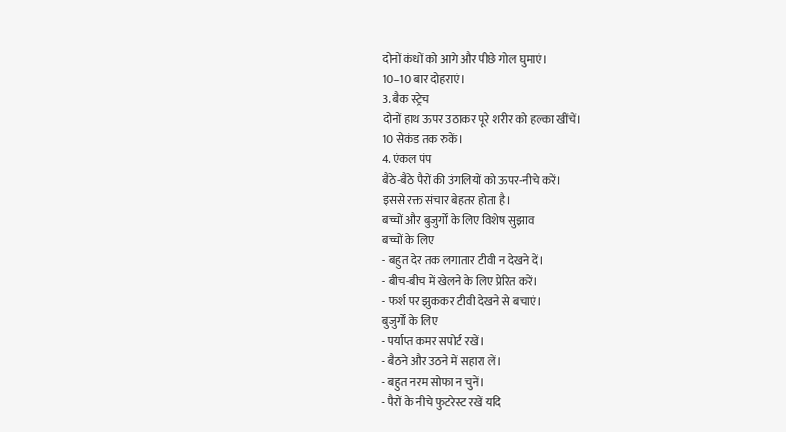दोनों कंधों को आगे और पीछे गोल घुमाएं।
10–10 बार दोहराएं।
3. बैक स्ट्रेच
दोनों हाथ ऊपर उठाकर पूरे शरीर को हल्का खींचें।
10 सेकंड तक रुकें।
4. एंकल पंप
बैठे-बैठे पैरों की उंगलियों को ऊपर-नीचे करें।
इससे रक्त संचार बेहतर होता है।
बच्चों और बुजुर्गों के लिए विशेष सुझाव
बच्चों के लिए
- बहुत देर तक लगातार टीवी न देखने दें।
- बीच-बीच में खेलने के लिए प्रेरित करें।
- फर्श पर झुककर टीवी देखने से बचाएं।
बुजुर्गों के लिए
- पर्याप्त कमर सपोर्ट रखें।
- बैठने और उठने में सहारा लें।
- बहुत नरम सोफा न चुनें।
- पैरों के नीचे फुटरेस्ट रखें यदि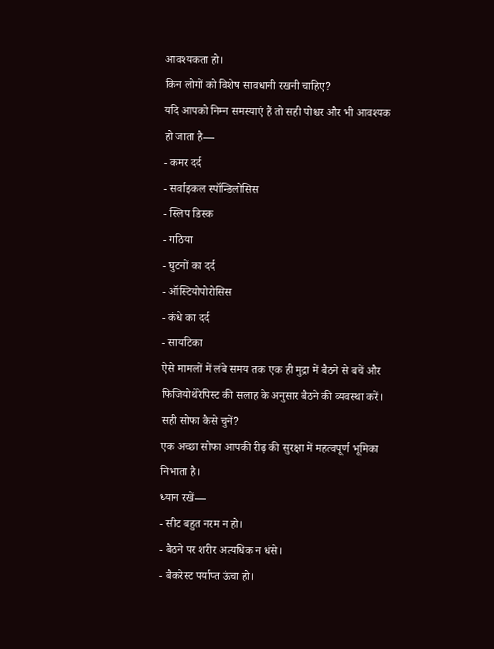आवश्यकता हो।
किन लोगों को विशेष सावधानी रखनी चाहिए?
यदि आपको निम्न समस्याएं हैं तो सही पोश्चर और भी आवश्यक हो जाता है—
- कमर दर्द
- सर्वाइकल स्पॉन्डिलोसिस
- स्लिप डिस्क
- गठिया
- घुटनों का दर्द
- ऑस्टियोपोरोसिस
- कंधे का दर्द
- सायटिका
ऐसे मामलों में लंबे समय तक एक ही मुद्रा में बैठने से बचें और फिजियोथेरेपिस्ट की सलाह के अनुसार बैठने की व्यवस्था करें।
सही सोफा कैसे चुनें?
एक अच्छा सोफा आपकी रीढ़ की सुरक्षा में महत्वपूर्ण भूमिका निभाता है।
ध्यान रखें—
- सीट बहुत नरम न हो।
- बैठने पर शरीर अत्यधिक न धंसे।
- बैकरेस्ट पर्याप्त ऊंचा हो।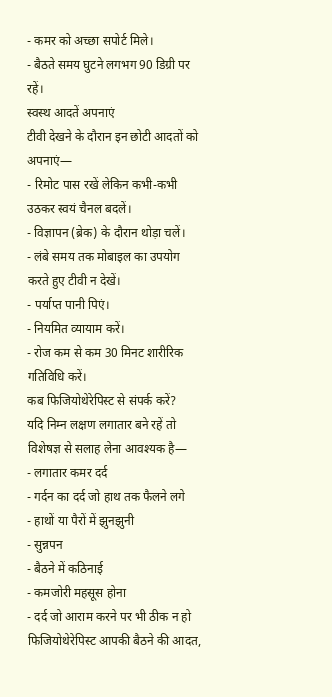- कमर को अच्छा सपोर्ट मिले।
- बैठते समय घुटने लगभग 90 डिग्री पर रहें।
स्वस्थ आदतें अपनाएं
टीवी देखने के दौरान इन छोटी आदतों को अपनाएं—
- रिमोट पास रखें लेकिन कभी-कभी उठकर स्वयं चैनल बदलें।
- विज्ञापन (ब्रेक) के दौरान थोड़ा चलें।
- लंबे समय तक मोबाइल का उपयोग करते हुए टीवी न देखें।
- पर्याप्त पानी पिएं।
- नियमित व्यायाम करें।
- रोज कम से कम 30 मिनट शारीरिक गतिविधि करें।
कब फिजियोथेरेपिस्ट से संपर्क करें?
यदि निम्न लक्षण लगातार बने रहें तो विशेषज्ञ से सलाह लेना आवश्यक है—
- लगातार कमर दर्द
- गर्दन का दर्द जो हाथ तक फैलने लगे
- हाथों या पैरों में झुनझुनी
- सुन्नपन
- बैठने में कठिनाई
- कमजोरी महसूस होना
- दर्द जो आराम करने पर भी ठीक न हो
फिजियोथेरेपिस्ट आपकी बैठने की आदत,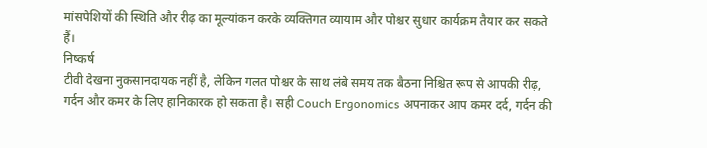मांसपेशियों की स्थिति और रीढ़ का मूल्यांकन करके व्यक्तिगत व्यायाम और पोश्चर सुधार कार्यक्रम तैयार कर सकते हैं।
निष्कर्ष
टीवी देखना नुकसानदायक नहीं है, लेकिन गलत पोश्चर के साथ लंबे समय तक बैठना निश्चित रूप से आपकी रीढ़, गर्दन और कमर के लिए हानिकारक हो सकता है। सही Couch Ergonomics अपनाकर आप कमर दर्द, गर्दन की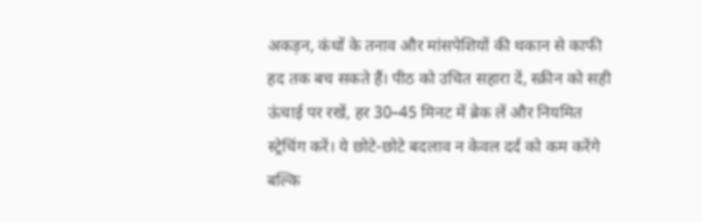अकड़न, कंधों के तनाव और मांसपेशियों की थकान से काफी हद तक बच सकते हैं। पीठ को उचित सहारा दें, स्क्रीन को सही ऊंचाई पर रखें, हर 30–45 मिनट में ब्रेक लें और नियमित स्ट्रेचिंग करें। ये छोटे-छोटे बदलाव न केवल दर्द को कम करेंगे बल्कि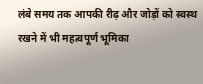लंबे समय तक आपकी रीढ़ और जोड़ों को स्वस्थ रखने में भी महत्वपूर्ण भूमिका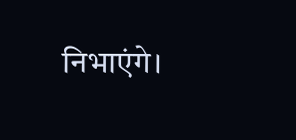निभाएंगे।